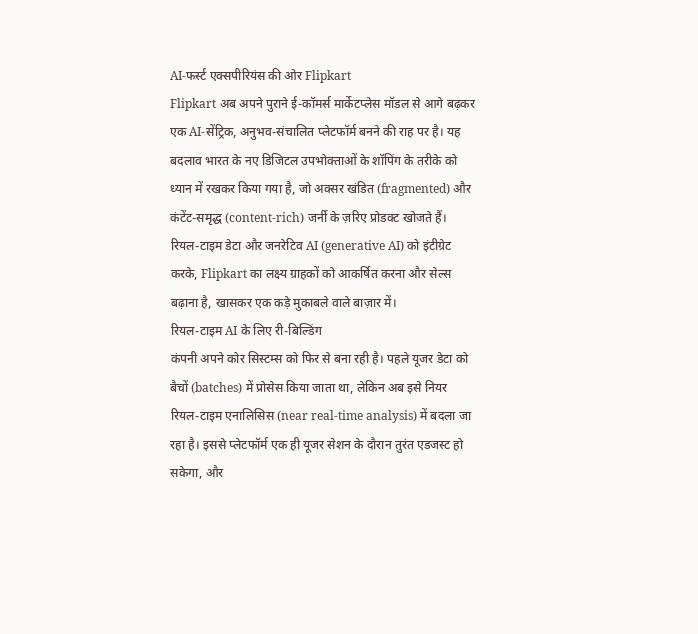AI-फर्स्ट एक्सपीरियंस की ओर Flipkart
Flipkart अब अपने पुराने ई-कॉमर्स मार्केटप्लेस मॉडल से आगे बढ़कर एक AI-सेंट्रिक, अनुभव-संचालित प्लेटफॉर्म बनने की राह पर है। यह बदलाव भारत के नए डिजिटल उपभोक्ताओं के शॉपिंग के तरीके को ध्यान में रखकर किया गया है, जो अक्सर खंडित (fragmented) और कंटेंट-समृद्ध (content-rich) जर्नी के ज़रिए प्रोडक्ट खोजते हैं। रियल-टाइम डेटा और जनरेटिव AI (generative AI) को इंटीग्रेट करके, Flipkart का लक्ष्य ग्राहकों को आकर्षित करना और सेल्स बढ़ाना है, खासकर एक कड़े मुकाबले वाले बाज़ार में।
रियल-टाइम AI के लिए री-बिल्डिंग
कंपनी अपने कोर सिस्टम्स को फिर से बना रही है। पहले यूजर डेटा को बैचों (batches) में प्रोसेस किया जाता था, लेकिन अब इसे नियर रियल-टाइम एनालिसिस (near real-time analysis) में बदला जा रहा है। इससे प्लेटफॉर्म एक ही यूजर सेशन के दौरान तुरंत एडजस्ट हो सकेगा, और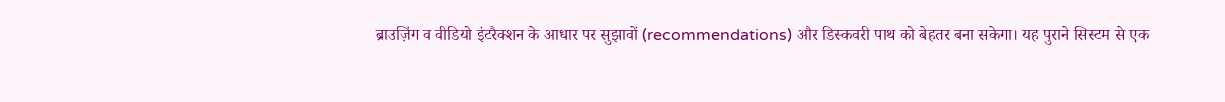ब्राउज़िंग व वीडियो इंटरैक्शन के आधार पर सुझावों (recommendations) और डिस्कवरी पाथ को बेहतर बना सकेगा। यह पुराने सिस्टम से एक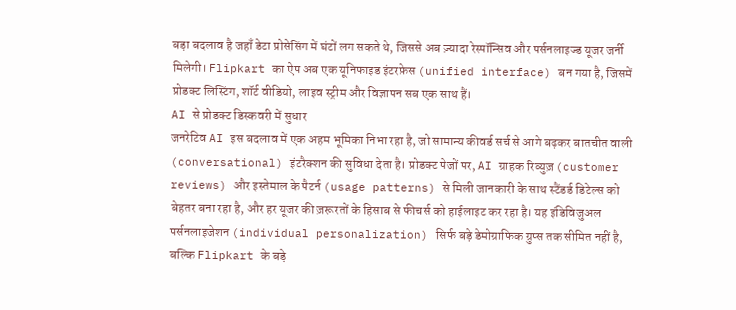बड़ा बदलाव है जहाँ डेटा प्रोसेसिंग में घंटों लग सकते थे, जिससे अब ज़्यादा रेस्पॉन्सिव और पर्सनलाइज्ड यूजर जर्नी मिलेगी। Flipkart का ऐप अब एक यूनिफाइड इंटरफ़ेस (unified interface) बन गया है, जिसमें प्रोडक्ट लिस्टिंग, शॉर्ट वीडियो, लाइव स्ट्रीम और विज्ञापन सब एक साथ हैं।
AI से प्रोडक्ट डिस्कवरी में सुधार
जनरेटिव AI इस बदलाव में एक अहम भूमिका निभा रहा है, जो सामान्य कीवर्ड सर्च से आगे बढ़कर बातचीत वाली (conversational) इंटरैक्शन की सुविधा देता है। प्रोडक्ट पेजों पर, AI ग्राहक रिव्युज़ (customer reviews) और इस्तेमाल के पैटर्न (usage patterns) से मिली जानकारी के साथ स्टैंडर्ड डिटेल्स को बेहतर बना रहा है, और हर यूजर की ज़रूरतों के हिसाब से फीचर्स को हाईलाइट कर रहा है। यह इंडिविजुअल पर्सनलाइजेशन (individual personalization) सिर्फ बड़े डेमोग्राफिक ग्रुप्स तक सीमित नहीं है, बल्कि Flipkart के बड़े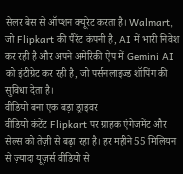सेलर बेस से ऑप्शन क्यूरेट करता है। Walmart, जो Flipkart की पैरेंट कंपनी है, AI में भारी निवेश कर रही है और अपने अमेरिकी ऐप में Gemini AI को इंटीग्रेट कर रही है, जो पर्सनलाइज्ड शॉपिंग की सुविधा देता है।
वीडियो बना एक बड़ा ड्राइवर
वीडियो कंटेंट Flipkart पर ग्राहक एंगेजमेंट और सेल्स को तेज़ी से बढ़ा रहा है। हर महीने 55 मिलियन से ज़्यादा यूज़र्स वीडियो से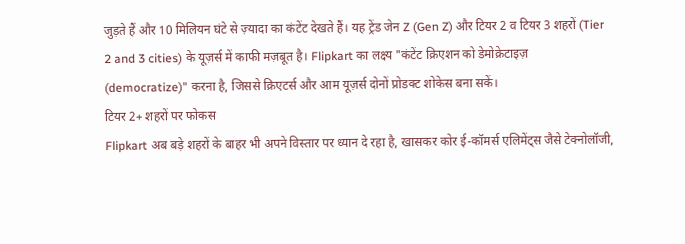जुड़ते हैं और 10 मिलियन घंटे से ज़्यादा का कंटेंट देखते हैं। यह ट्रेंड जेन Z (Gen Z) और टियर 2 व टियर 3 शहरों (Tier 2 and 3 cities) के यूज़र्स में काफी मज़बूत है। Flipkart का लक्ष्य "कंटेंट क्रिएशन को डेमोक्रेटाइज़ (democratize)" करना है, जिससे क्रिएटर्स और आम यूज़र्स दोनों प्रोडक्ट शोकेस बना सकें।
टियर 2+ शहरों पर फोकस
Flipkart अब बड़े शहरों के बाहर भी अपने विस्तार पर ध्यान दे रहा है, खासकर कोर ई-कॉमर्स एलिमेंट्स जैसे टेक्नोलॉजी,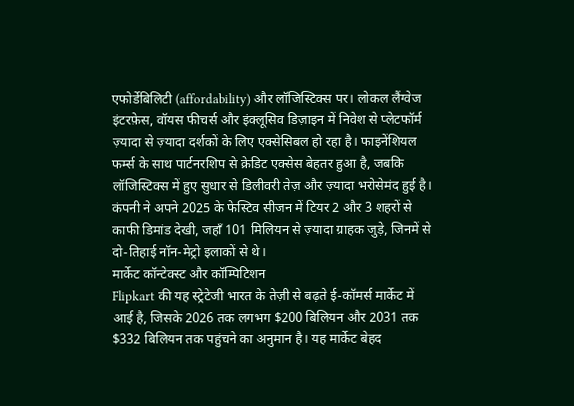एफोर्डेबिलिटी (affordability) और लॉजिस्टिक्स पर। लोकल लैंग्वेज इंटरफ़ेस, वॉयस फीचर्स और इंक्लूसिव डिज़ाइन में निवेश से प्लेटफॉर्म ज़्यादा से ज़्यादा दर्शकों के लिए एक्सेसिबल हो रहा है। फाइनेंशियल फर्म्स के साथ पार्टनरशिप से क्रेडिट एक्सेस बेहतर हुआ है, जबकि लॉजिस्टिक्स में हुए सुधार से डिलीवरी तेज़ और ज़्यादा भरोसेमंद हुई है। कंपनी ने अपने 2025 के फेस्टिव सीजन में टियर 2 और 3 शहरों से काफी डिमांड देखी, जहाँ 101 मिलियन से ज़्यादा ग्राहक जुड़े, जिनमें से दो-तिहाई नॉन-मेट्रो इलाकों से थे।
मार्केट कॉन्टेक्स्ट और कॉम्पिटिशन
Flipkart की यह स्ट्रेटेजी भारत के तेज़ी से बढ़ते ई-कॉमर्स मार्केट में आई है, जिसके 2026 तक लगभग $200 बिलियन और 2031 तक $332 बिलियन तक पहुंचने का अनुमान है। यह मार्केट बेहद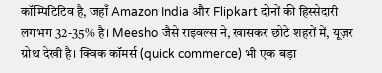कॉम्पिटिटिव है, जहाँ Amazon India और Flipkart दोनों की हिस्सेदारी लगभग 32-35% है। Meesho जैसे राइवल्स ने, खासकर छोटे शहरों में, यूज़र ग्रोथ देखी है। क्विक कॉमर्स (quick commerce) भी एक बड़ा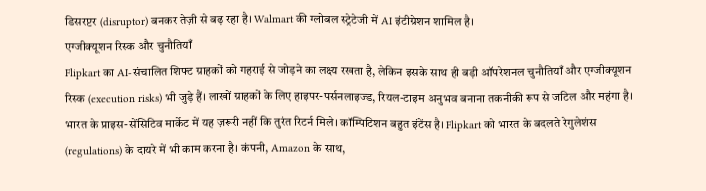डिसरप्टर (disruptor) बनकर तेज़ी से बढ़ रहा है। Walmart की ग्लोबल स्ट्रेटेजी में AI इंटीग्रेशन शामिल है।
एग्जीक्यूशन रिस्क और चुनौतियाँ
Flipkart का AI-संचालित शिफ्ट ग्राहकों को गहराई से जोड़ने का लक्ष्य रखता है, लेकिन इसके साथ ही बड़ी ऑपरेशनल चुनौतियाँ और एग्जीक्यूशन रिस्क (execution risks) भी जुड़े हैं। लाखों ग्राहकों के लिए हाइपर-पर्सनलाइज्ड, रियल-टाइम अनुभव बनाना तकनीकी रूप से जटिल और महंगा है। भारत के प्राइस-सेंसिटिव मार्केट में यह ज़रूरी नहीं कि तुरंत रिटर्न मिले। कॉम्पिटिशन बहुत इंटेंस है। Flipkart को भारत के बदलते रेगुलेशंस (regulations) के दायरे में भी काम करना है। कंपनी, Amazon के साथ,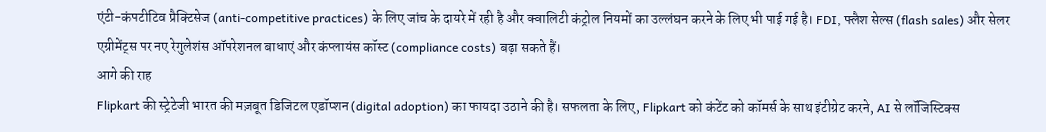एंटी-कंपटीटिव प्रैक्टिसेज (anti-competitive practices) के लिए जांच के दायरे में रही है और क्वालिटी कंट्रोल नियमों का उल्लंघन करने के लिए भी पाई गई है। FDI, फ्लैश सेल्स (flash sales) और सेलर एग्रीमेंट्स पर नए रेगुलेशंस ऑपरेशनल बाधाएं और कंप्लायंस कॉस्ट (compliance costs) बढ़ा सकते हैं।
आगे की राह
Flipkart की स्ट्रेटेजी भारत की मज़बूत डिजिटल एडॉप्शन (digital adoption) का फायदा उठाने की है। सफलता के लिए, Flipkart को कंटेंट को कॉमर्स के साथ इंटीग्रेट करने, AI से लॉजिस्टिक्स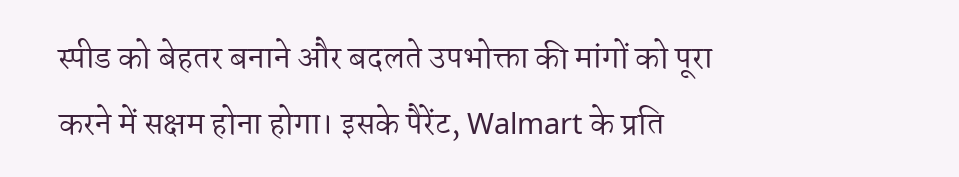स्पीड को बेहतर बनाने और बदलते उपभोक्ता की मांगों को पूरा करने में सक्षम होना होगा। इसके पैरेंट, Walmart के प्रति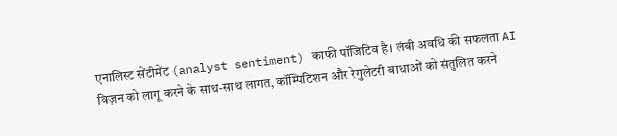एनालिस्ट सेंटीमेंट (analyst sentiment) काफी पॉजिटिव है। लंबी अवधि की सफलता AI विज़न को लागू करने के साथ-साथ लागत, कॉम्पिटिशन और रेगुलेटरी बाधाओं को संतुलित करने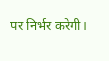पर निर्भर करेगी।